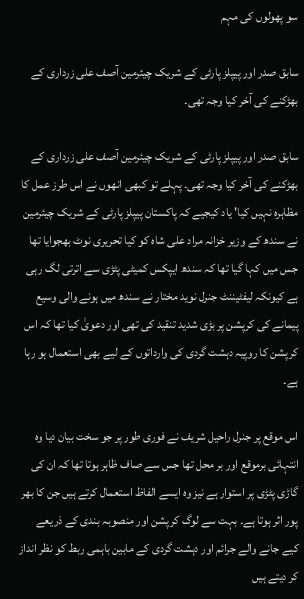سو پھولوں کی مہم

سابق صدر اور پیپلز پارٹی کے شریک چیئرمین آصف علی زرداری کے بھڑکنے کی آخر کیا وجہ تھی۔

سابق صدر اور پیپلز پارٹی کے شریک چیئرمین آصف علی زرداری کے بھڑکنے کی آخر کیا وجہ تھی۔ پہلے تو کبھی انھوں نے اس طرز عمل کا مظاہرہ نہیں کیا' یاد کیجیے کہ پاکستان پیپلز پارٹی کے شریک چیئرمین نے سندھ کے وزیر خزانہ مراد علی شاہ کو کیا تحریری نوٹ بھجوایا تھا جس میں کہا گیا تھا کہ سندھ ایپکس کمیٹی پٹڑی سے اترتی لگ رہی ہے کیونکہ لیفٹیننٹ جنرل نوید مختار نے سندھ میں ہونے والی وسیع پیمانے کی کرپشن پر بڑی شدید تنقید کی تھی اور دعویٰ کیا تھا کہ اس کرپشن کا روپیہ دہشت گردی کی وارداتوں کے لیے بھی استعمال ہو رہا ہے۔

اس موقع پر جنرل راحیل شریف نے فوری طور پر جو سخت بیان دیا وہ انتہائی برموقع اور بر محل تھا جس سے صاف ظاہر ہوتا تھا کہ ان کی گاڑی پٹڑی پر استوار ہے نیز وہ ایسے الفاظ استعمال کرتے ہیں جن کا بھر پور اثر ہوتا ہے۔ بہت سے لوگ کرپشن اور منصوبہ بندی کے ذریعے کیے جانے والے جرائم اور دہشت گردی کے مابین باہمی ربط کو نظر انداز کر دیتے ہیں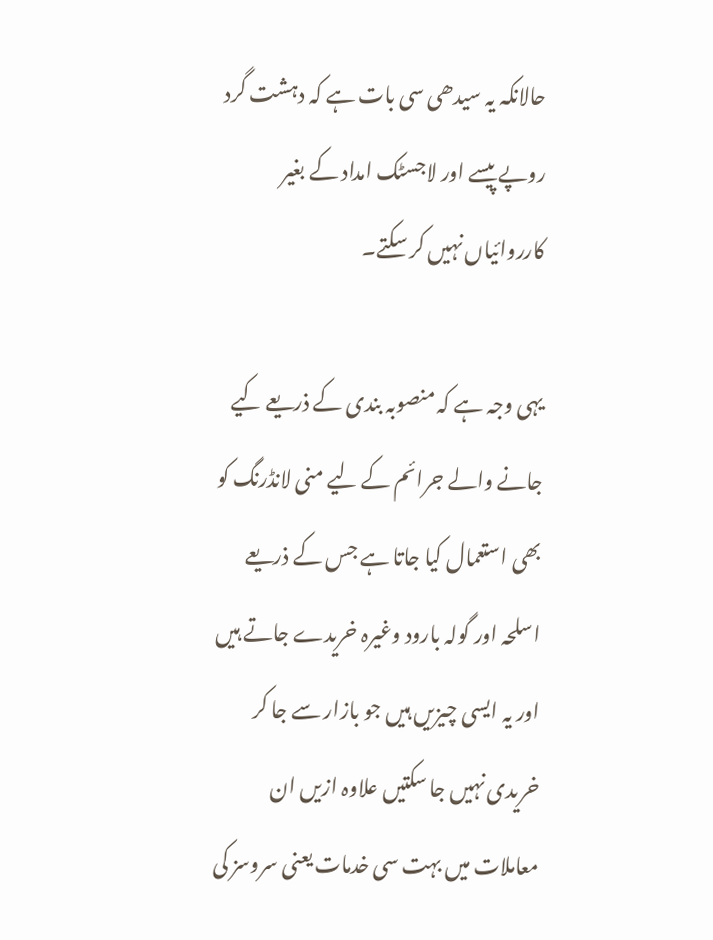حالانکہ یہ سیدھی سی بات ہے کہ دہشت گرد روپے پیسے اور لاجسٹک امداد کے بغیر کارروائیاں نہیں کر سکتے۔

یہی وجہ ہے کہ منصوبہ بندی کے ذریعے کیے جانے والے جرائم کے لیے منی لانڈرنگ کو بھی استعمال کیا جاتا ہے جس کے ذریعے اسلحہ اور گولہ بارود وغیرہ خریدے جاتے ہیں اور یہ ایسی چیزیں ہیں جو بازار سے جا کر خریدی نہیں جا سکتیں علاوہ ازیں ان معاملات میں بہت سی خدمات یعنی سروسز کی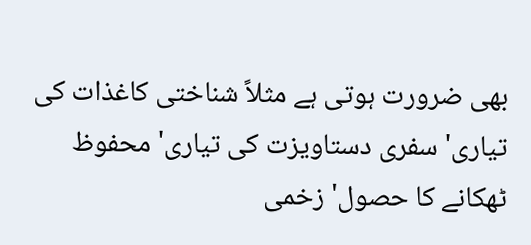بھی ضرورت ہوتی ہے مثلاً شناختی کاغذات کی تیاری' سفری دستاویزت کی تیاری' محفوظ ٹھکانے کا حصول' زخمی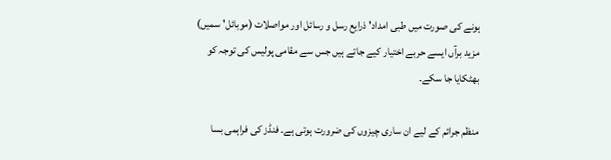ہونے کی صورت میں طبی امداد' ذرایع رسل و رسائل اور مواصلات (موبائل' سمیں) مزید برآں ایسے حربے اختیار کیے جاتے ہیں جس سے مقامی پولیس کی توجہ کو بھٹکایا جا سکے۔

منظم جرائم کے لیے ان ساری چیزوں کی ضرورت ہوتی ہے۔ فنڈز کی فراہمی بسا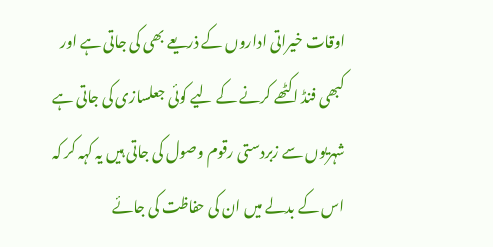اوقات خیراتی اداروں کے ذریعے بھی کی جاتی ہے اور کبھی فنڈ اکٹھے کرنے کے لیے کوئی جعلسازی کی جاتی ہے شہریوں سے زبردستی رقوم وصول کی جاتی ہیں یہ کہہ کر کہ اس کے بدلے میں ان کی حفاظت کی جائے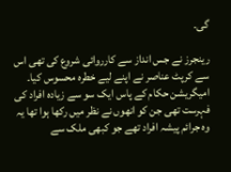گی۔

رینجرز نے جس انداز سے کارروائی شروع کی تھی اس سے کرپٹ عناصر نے اپنے لیے خطرہ محسوس کیا۔ امیگریشن حکام کے پاس ایک سو سے زیادہ افراد کی فہرست تھی جن کو انھوں نے نظر میں رکھا ہوا تھا یہ وہ جرائم پیشہ افراد تھے جو کبھی ملک سے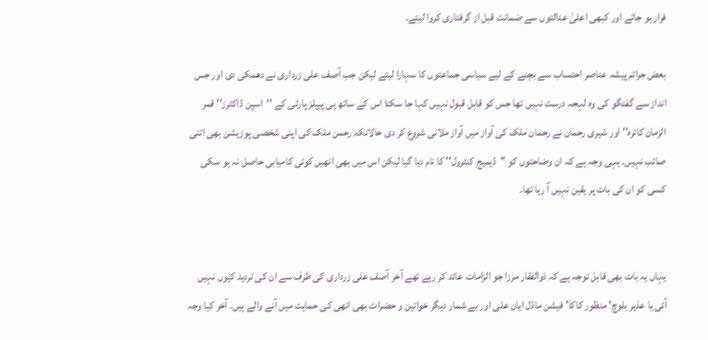فرار ہو جاتے اور کبھی اعلیٰ عدالتوں سے ضمانت قبل از گرفتاری کروا لیتے۔

بعض جرائم پیشہ عناصر احتساب سے بچنے کے لیے سیاسی جماعتوں کا سہارا لیتے لیکن جب آصف علی زرداری نے دھمکی دی اور جس انداز سے گفتگو کی وہ لہجہ درست نہیں تھا جس کو قابل قبول نہیں کہا جا سکتا اس کے ساتھ ہی پیپلز پارٹی کے ''اسپن ڈاکٹرز'' قمر الزمان کائرہ'' اور شیری رحمان نے رحمان ملک کی آواز میں آواز ملانی شروع کر دی حالانکہ رحمن ملک کی اپنی شخصی پوزیشن بھی اتنی صائب نہیں۔ یہی وجہ ہے کہ ان وضاحتوں کو ''ڈیمیج کنٹرول'' کا نام دیا گیا لیکن اس میں بھی انھیں کوئی کامیابی حاصل نہ ہو سکی کسی کو ان کی بات پر یقین نہیں آ رہا تھا۔


یہاں یہ بات بھی قابل توجہ ہے کہ ذوالفقار مرزا جو الزامات عائد کر رہے تھے آخر آصف علی زرداری کی طرف سے ان کی تردید کیوں نہیں آئی یا عذیر بلوچ' منظور کاکا' فیشن ماڈل ایان علی اور بے شمار دیگر خواتین و حضرات بھی انھی کی حمایت میں آنے والے ہیں۔ آخر کیا وجہ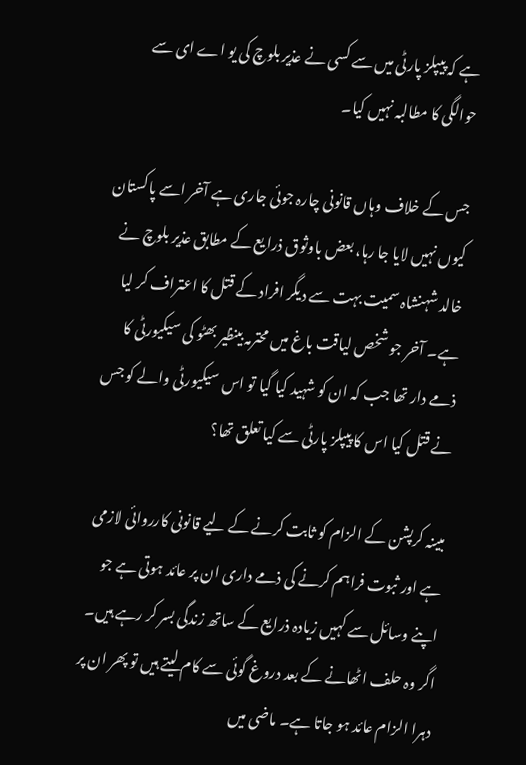ہے کہ پیپلز پارٹی میں سے کسی نے عذیر بلوچ کی یو اے ای سے حوالگی کا مطالبہ نہیں کیا۔

جس کے خلاف وہاں قانونی چارہ جوئی جاری ہے آخر اسے پاکستان کیوں نہیں لایا جا رہا، بعض باوثوق ذرایع کے مطابق عذیر بلوچ نے خالد شہنشاہ سمیت بہت سے دیگر افراد کے قتل کا اعتراف کر لیا ہے۔ آخر جو شخص لیاقت باغ میں محترمہ بینظیر بھٹو کی سیکیورٹی کا ذمے دار تھا جب کہ ان کو شہید کیا گیا تو اس سیکیورٹی والے کو جس نے قتل کیا اس کا پیپلز پارٹی سے کیا تعلق تھا؟

مبینہ کرپشن کے الزام کو ثابت کرنے کے لیے قانونی کارروائی لازمی ہے اور ثبوت فراہم کرنے کی ذمے داری ان پر عائد ہوتی ہے جو اپنے وسائل سے کہیں زیادہ ذرایع کے ساتھ زندگی بسر کر رہے ہیں۔ اگر وہ حلف اٹھانے کے بعد دروغ گوئی سے کام لیتے ہیں تو پھر ان پر دہرا الزام عائد ہو جاتا ہے۔ ماضی میں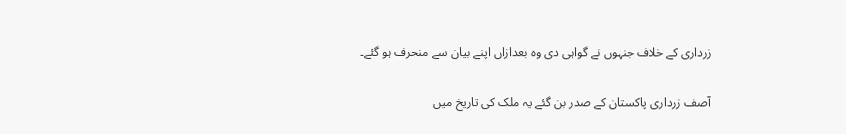زرداری کے خلاف جنہوں نے گواہی دی وہ بعدازاں اپنے بیان سے منحرف ہو گئے۔

آصف زرداری پاکستان کے صدر بن گئے یہ ملک کی تاریخ میں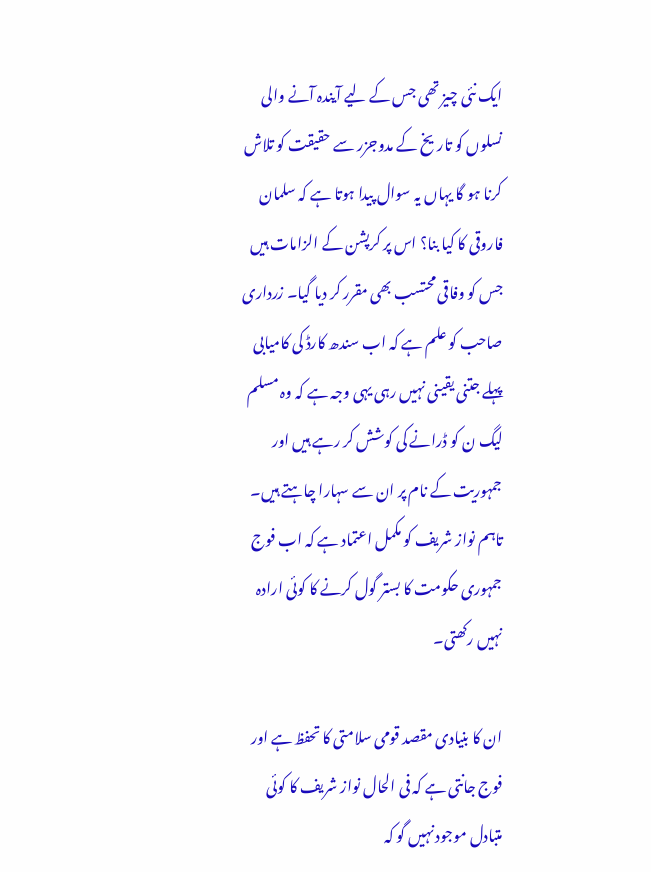ایک نئی چیز تھی جس کے لیے آیندہ آنے والی نسلوں کو تاریخ کے مدوجزر سے حقیقت کو تلاش کرنا ہو گا یہاں یہ سوال پیدا ہوتا ہے کہ سلمان فاروقی کا کیا بنا؟ اس پر کرپشن کے الزامات ہیں جس کو وفاقی محتسب بھی مقرر کر دیا گیا۔ زرداری صاحب کو علم ہے کہ اب سندھ کارڈ کی کامیابی پہلے جتنی یقینی نہیں رہی یہی وجہ ہے کہ وہ مسلم لیگ ن کو ڈرانے کی کوشش کر رہے ہیں اور جمہوریت کے نام پر ان سے سہارا چاہتے ہیں۔ تاہم نواز شریف کو مکمل اعتماد ہے کہ اب فوج جمہوری حکومت کا بستر گول کرنے کا کوئی ارادہ نہیں رکھتی۔

ان کا بنیادی مقصد قومی سلامتی کا تحفظ ہے اور فوج جانتی ہے کہ فی الحال نواز شریف کا کوئی متبادل موجود نہیں گو کہ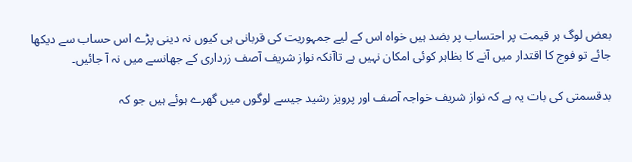بعض لوگ ہر قیمت پر احتساب پر بضد ہیں خواہ اس کے لیے جمہوریت کی قربانی ہی کیوں نہ دینی پڑے اس حساب سے دیکھا جائے تو فوج کا اقتدار میں آنے کا بظاہر کوئی امکان نہیں ہے تاآنکہ نواز شریف آصف زرداری کے جھانسے میں نہ آ جائیں۔

بدقسمتی کی بات یہ ہے کہ نواز شریف خواجہ آصف اور پرویز رشید جیسے لوگوں میں گھرے ہوئے ہیں جو کہ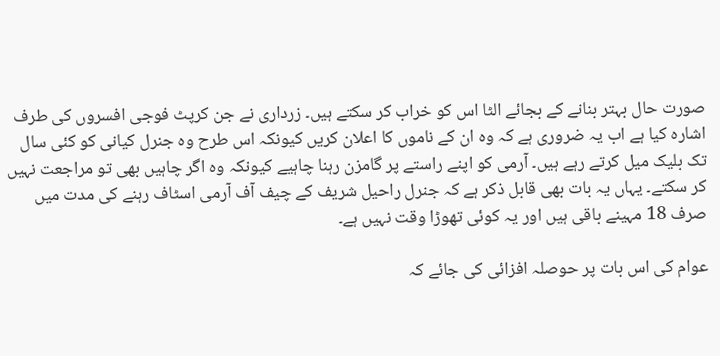صورت حال بہتر بنانے کے بجائے الٹا اس کو خراب کر سکتے ہیں۔ زرداری نے جن کرپٹ فوجی افسروں کی طرف اشارہ کیا ہے اب یہ ضروری ہے کہ وہ ان کے ناموں کا اعلان کریں کیونکہ اس طرح وہ جنرل کیانی کو کئی سال تک بلیک میل کرتے رہے ہیں۔ آرمی کو اپنے راستے پر گامزن رہنا چاہیے کیونکہ وہ اگر چاہیں بھی تو مراجعت نہیں کر سکتے۔ یہاں یہ بات بھی قابل ذکر ہے کہ جنرل راحیل شریف کے چیف آف آرمی اسٹاف رہنے کی مدت میں صرف 18 مہینے باقی ہیں اور یہ کوئی تھوڑا وقت نہیں ہے۔

عوام کی اس بات پر حوصلہ افزائی کی جائے کہ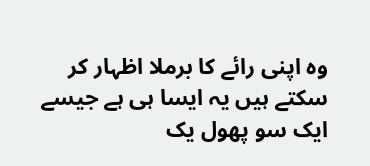وہ اپنی رائے کا برملا اظہار کر سکتے ہیں یہ ایسا ہی ہے جیسے ایک سو پھول یک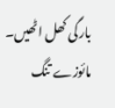بارگی کھل اٹھیں۔ مائوزے تنگ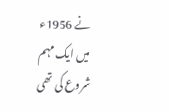نے 1956ء میں ایک مہم شروع کی تھی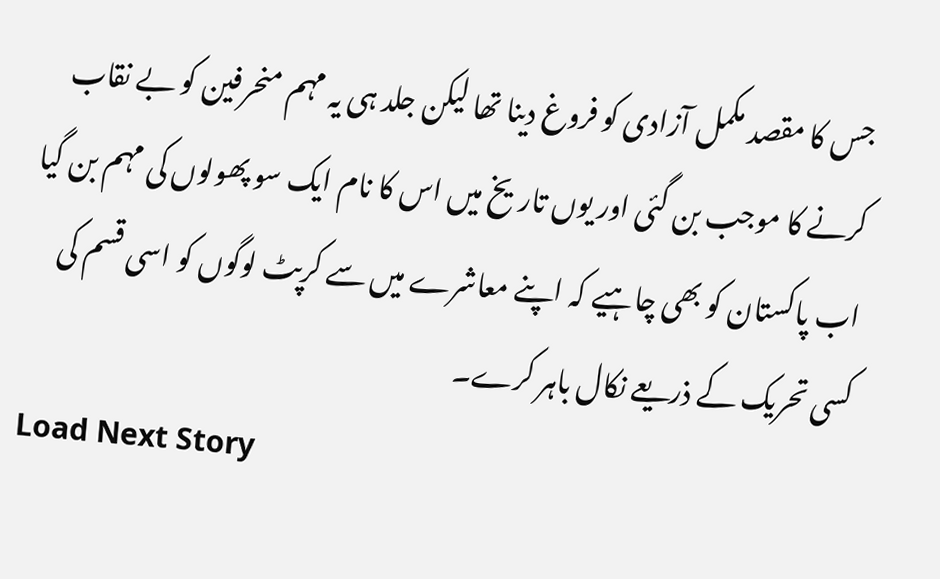جس کا مقصد مکمل آزادی کو فروغ دینا تھا لیکن جلد ہی یہ مہم منحرفین کو بے نقاب کرنے کا موجب بن گئی اور یوں تاریخ میں اس کا نام ایک سو پھولوں کی مہم بن گیا اب پاکستان کو بھی چاہیے کہ اپنے معاشرے میں سے کرپٹ لوگوں کو اسی قسم کی کسی تحریک کے ذریعے نکال باہر کرے۔
Load Next Story